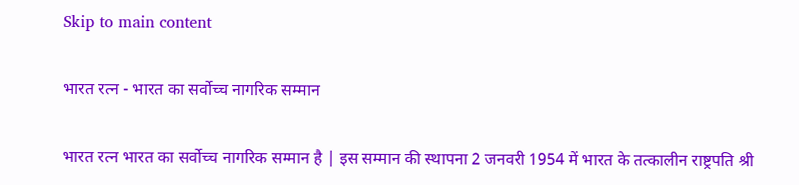Skip to main content

भारत रत्न - भारत का सर्वोच्च नागरिक सम्मान

भारत रत्न भारत का सर्वोच्च नागरिक सम्मान है | इस सम्मान की स्थापना 2 जनवरी 1954 में भारत के तत्कालीन राष्ट्रपति श्री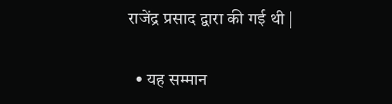राजेंद्र प्रसाद द्वारा की गई थी |

  • यह सम्मान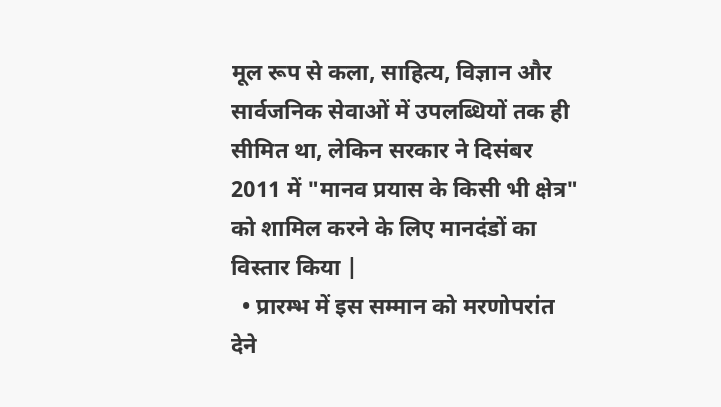मूल रूप से कला, साहित्य, विज्ञान और सार्वजनिक सेवाओं में उपलब्धियों तक ही सीमित था, लेकिन सरकार ने दिसंबर 2011 में "मानव प्रयास के किसी भी क्षेत्र" को शामिल करने के लिए मानदंडों का विस्तार किया |
  • प्रारम्भ में इस सम्मान को मरणोपरांत देने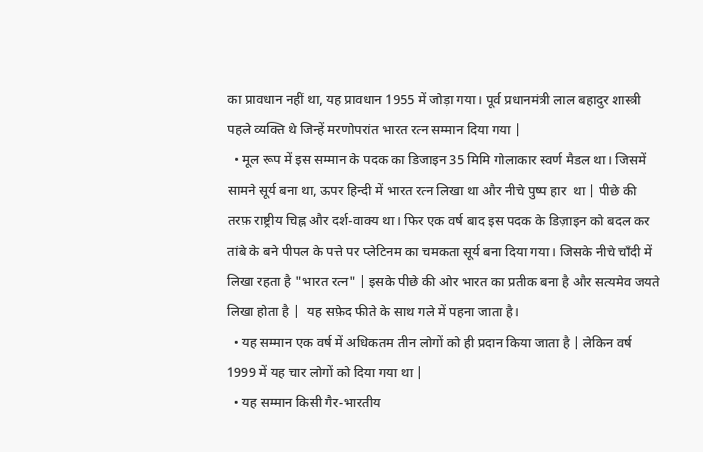का प्रावधान नहीं था, यह प्रावधान 1955 में जोड़ा गया। पूर्व प्रधानमंत्री लाल बहादुर शास्त्री पहले व्यक्ति थे जिन्हें मरणोपरांत भारत रत्न सम्मान दिया गया |
  • मूल रूप में इस सम्मान के पदक का डिजाइन 35 मिमि गोलाकार स्वर्ण मैडल था। जिसमें सामने सूर्य बना था, ऊपर हिन्दी में भारत रत्न लिखा था और नीचे पुष्प हार  था | पीछे की तरफ़ राष्ट्रीय चिह्न और दर्श-वाक्य था। फिर एक वर्ष बाद इस पदक के डिज़ाइन को बदल कर तांबे के बने पीपल के पत्ते पर प्लेटिनम का चमकता सूर्य बना दिया गया। जिसके नीचे चाँदी में लिखा रहता है "भारत रत्न" | इसके पीछे की ओर भारत का प्रतीक बना है और सत्यमेव जयते लिखा होता है |  यह सफ़ेद फीते के साथ गले में पहना जाता है।
  • यह सम्मान एक वर्ष में अधिकतम तीन लोगों को ही प्रदान किया जाता है | लेकिन वर्ष 1999 में यह चार लोगों को दिया गया था |
  • यह सम्मान किसी गैर-भारतीय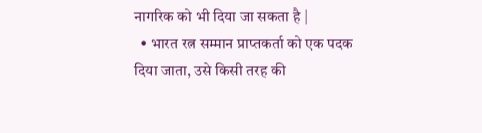नागरिक को भी दिया जा सकता है |
  • भारत रत्न सम्मान प्राप्तकर्ता को एक पदक दिया जाता, उसे किसी तरह की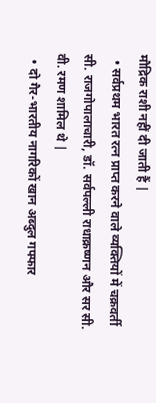मौद्रिक राशी नहीं दी जाती हैं |
  • सर्वप्रथम भारत रत्न प्राप्त करने वाले व्यक्तियों में चक्रवर्ती सी. राजगोपालाचारी, डॉ. सर्वपल्ली राधाक्रष्णन और सर सी. वी. रमण शामिल थे |
  • दो गैर-भारतीय नागरिकों खान अब्दुल गफ्फार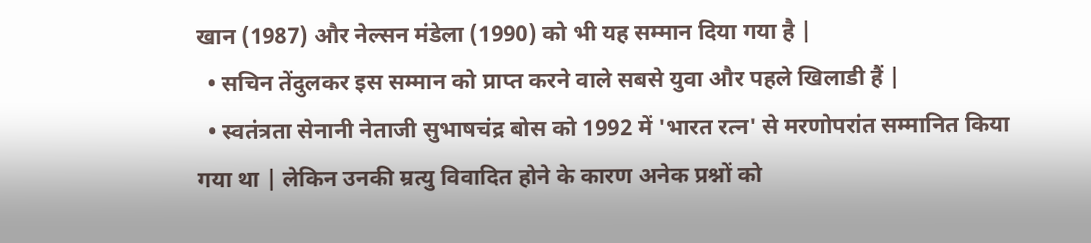खान (1987) और नेल्सन मंडेला (1990) को भी यह सम्मान दिया गया है |
  • सचिन तेंदुलकर इस सम्मान को प्राप्त करने वाले सबसे युवा और पहले खिलाडी हैं |
  • स्वतंत्रता सेनानी नेताजी सुभाषचंद्र बोस को 1992 में 'भारत रत्न' से मरणोपरांत सम्मानित किया गया था | लेकिन उनकी म्रत्यु विवादित होने के कारण अनेक प्रश्नों को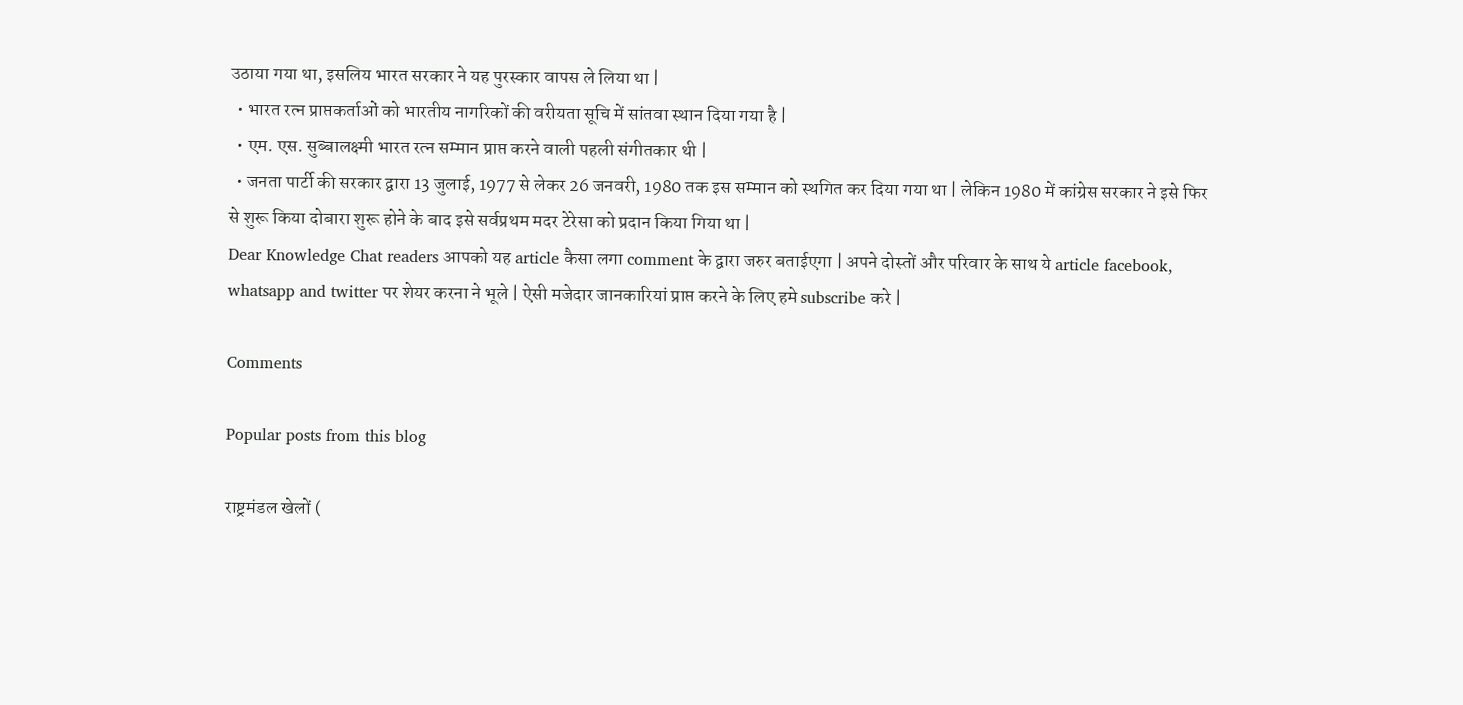उठाया गया था, इसलिय भारत सरकार ने यह पुरस्कार वापस ले लिया था |
  • भारत रत्न प्राप्तकर्ताओं को भारतीय नागरिकों की वरीयता सूचि में सांतवा स्थान दिया गया है |
  • एम. एस. सुब्बालक्ष्मी भारत रत्न सम्मान प्राप्त करने वाली पहली संगीतकार थी |
  • जनता पार्टी की सरकार द्वारा 13 जुलाई, 1977 से लेकर 26 जनवरी, 1980 तक इस सम्मान को स्थगित कर दिया गया था | लेकिन 1980 में कांग्रेस सरकार ने इसे फिर से शुरू किया दोबारा शुरू होने के बाद इसे सर्वप्रथम मदर टेरेसा को प्रदान किया गिया था |
Dear Knowledge Chat readers आपको यह article कैसा लगा comment के द्वारा जरुर बताईएगा | अपने दोस्तों और परिवार के साथ ये article facebook, whatsapp and twitter पर शेयर करना ने भूले | ऐसी मजेदार जानकारियां प्राप्त करने के लिए हमे subscribe करे |

Comments

Popular posts from this blog

राष्ट्रमंडल खेलों (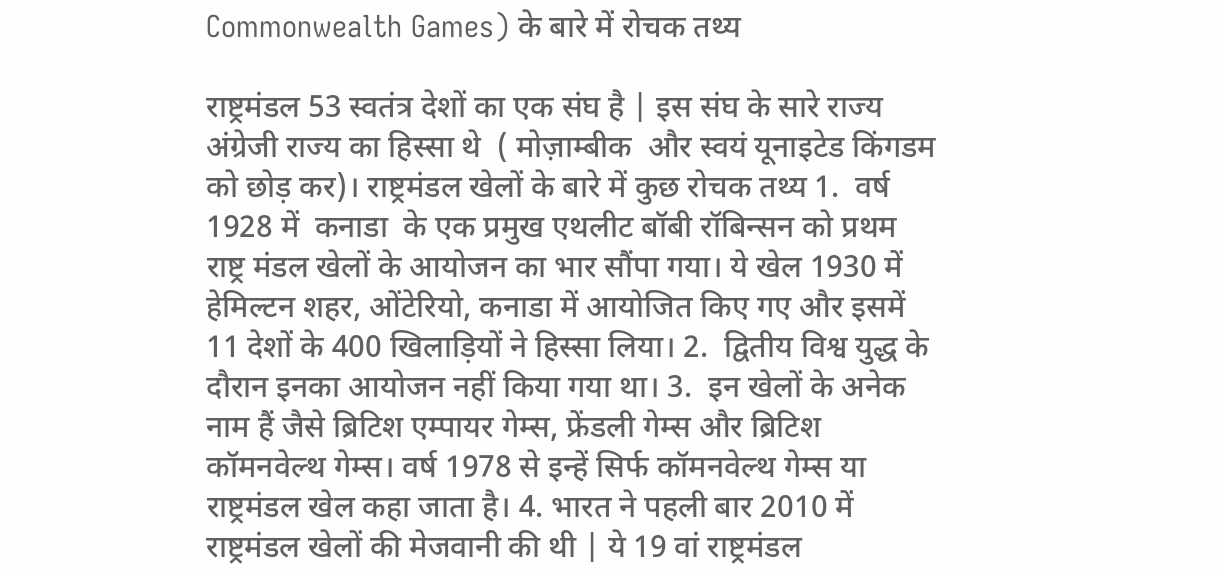Commonwealth Games) के बारे में रोचक तथ्य

राष्ट्रमंडल 53 स्वतंत्र देशों का एक संघ है | इस संघ के सारे राज्य अंग्रेजी राज्य का हिस्सा थे  ( मोज़ाम्बीक  और स्वयं यूनाइटेड किंगडम  को छोड़ कर)। राष्ट्रमंडल खेलों के बारे में कुछ रोचक तथ्य 1.  वर्ष 1928 में  कनाडा  के एक प्रमुख एथलीट बॉबी रॉबिन्सन को प्रथम राष्ट्र मंडल खेलों के आयोजन का भार सौंपा गया। ये खेल 1930 में हेमिल्टन शहर, ओंटेरियो, कनाडा में आयोजित किए गए और इसमें 11 देशों के 400 खिलाड़ियों ने हिस्सा‍ लिया। 2.  द्वितीय विश्व युद्ध के दौरान इनका आयोजन नहीं किया गया था। 3.  इन खेलों के अनेक नाम हैं जैसे ब्रिटिश एम्पायर गेम्स, फ्रेंडली गेम्स और ब्रिटिश कॉमनवेल्थ गेम्स। वर्ष 1978 से इन्हें सिर्फ कॉमनवेल्थ गेम्स या राष्ट्रमंडल खेल कहा जाता है। 4. भारत ने पहली बार 2010 में राष्ट्रमंडल खेलों की मेजवानी की थी | ये 19 वां राष्ट्रमंडल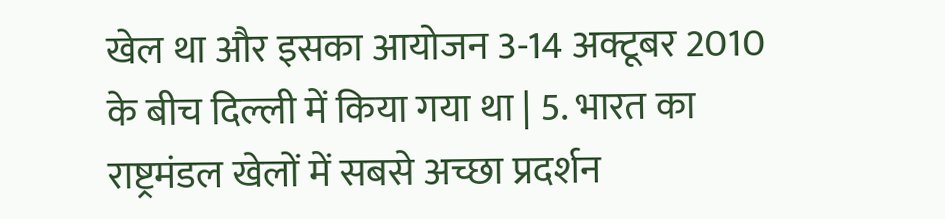खेल था और इसका आयोजन 3-14 अक्टूबर 2010 के बीच दिल्ली में किया गया था | 5. भारत का राष्ट्रमंडल खेलों में सबसे अच्छा प्रदर्शन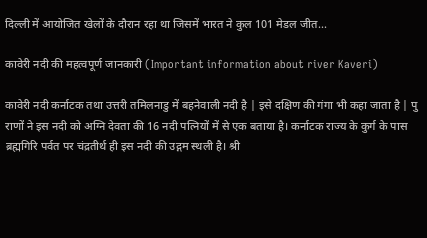दिल्ली में आयोजित खेलों के दौरान रहा था जिसमें भारत ने कुल 101 मेडल जीत...

कावेरी नदी की महत्वपूर्ण जानकारी (Important information about river Kaveri)

कावेरी नदी कर्नाटक तथा उत्तरी तमिलनाडु में बहनेवाली नदी है | इसे दक्षिण की गंगा भी कहा जाता है | पु राणों ने इस नदी को अग्नि देवता की 16 नदी पत्नियों में से एक बताया है। कर्नाटक राज्य के कुर्ग के पास ब्रह्मगिरि पर्वत पर चंद्रतीर्थ ही इस नदी की उद्गम स्थली है। श्री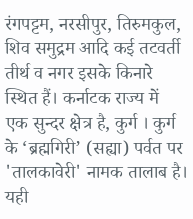रंगपट्टम, नरसीपुर, तिरुमकुल, शिव समुद्रम आदि कई तटवर्ती तीर्थ व नगर इसके किनारे स्थित हैं। कर्नाटक राज्य में  एक सुन्दर क्षेत्र है, कुर्ग । कुर्ग के ‘ब्रह्मगिरी’ (सह्या) पर्वत पर 'तालकावेरी' नामक तालाब है। यही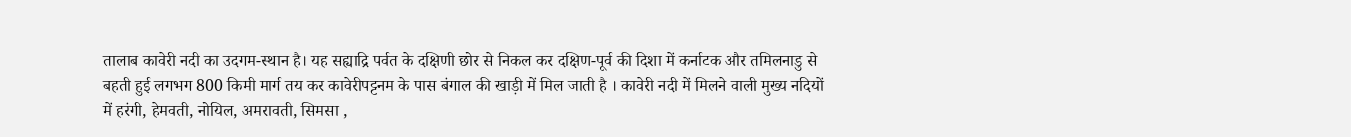तालाब कावेरी नदी का उदगम-स्थान है। यह सह्याद्रि पर्वत के दक्षिणी छोर से निकल कर दक्षिण-पूर्व की दिशा में कर्नाटक और तमिलनाडु से बहती हुई लगभग 800 किमी मार्ग तय कर कावेरीपट्टनम के पास बंगाल की खाड़ी में मिल जाती है । कावेरी नदी में मिलने वाली मुख्य नदियों में हरंगी, हेमवती, नोयिल, अमरावती, सिमसा ,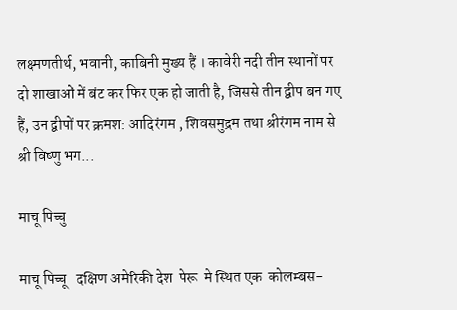लक्ष्मणतीर्थ, भवानी, काबिनी मुख्य हैं । कावेरी नदी तीन स्थानों पर दो शाखाओं में बंट कर फिर एक हो जाती है, जिससे तीन द्वीप बन गए हैं, उन द्वीपों पर क्रमश: आदिरंगम , शिवसमुद्रम तथा श्रीरंगम नाम से श्री विष्णु भग...

माचू पिच्चु

माचू पिच्चू   दक्षिण अमेरिकी देश  पेरू  मे स्थित एक  कोलम्बस-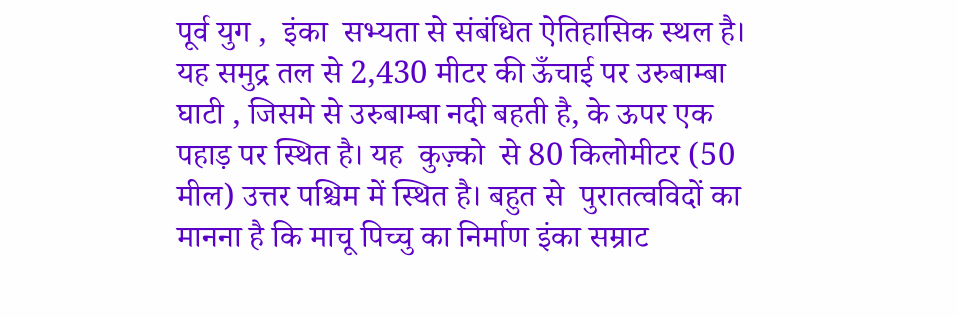पूर्व युग ,  इंका  सभ्यता से संबंधित ऐतिहासिक स्थल है। यह समुद्र तल से 2,430 मीटर की ऊँचाई पर उरुबाम्बा घाटी , जिसमे से उरुबाम्बा नदी बहती है, के ऊपर एक पहाड़ पर स्थित है। यह  कुज़्को  से 80 किलोमीटर (50 मील) उत्तर पश्चिम में स्थित है। बहुत से  पुरातत्वविदों का मानना है कि माचू पिच्चु का निर्माण इंका सम्राट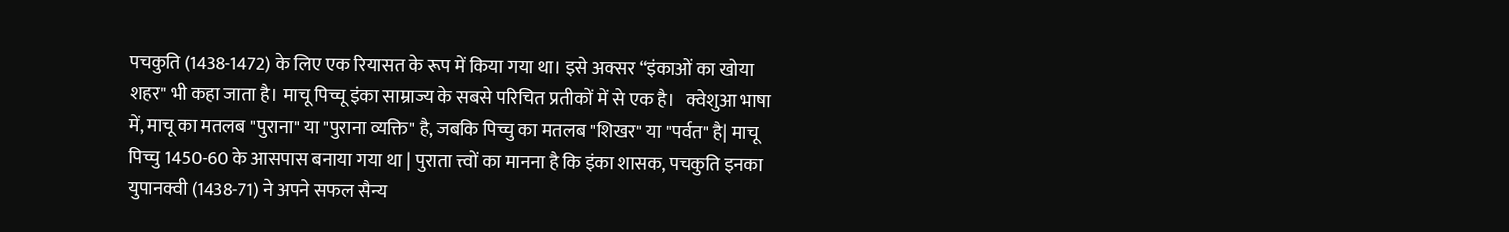पचकुति (1438-1472) के लिए एक रियासत के रूप में किया गया था। इसे अक्सर “इंकाओं का खोया शहर" भी कहा जाता है। माचू पिच्चू इंका साम्राज्य के सबसे परिचित प्रतीकों में से एक है।   क्वेशुआ भाषा में, माचू का मतलब "पुराना" या "पुराना व्यक्ति" है, जबकि पिच्चु का मतलब "शिखर" या "पर्वत" है| माचू पिच्चु 1450-60 के आसपास बनाया गया था | पुराता त्त्वों का मानना है कि इंका शासक, पचकुति इनका युपानक्वी (1438-71) ने अपने सफल सैन्य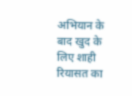अभियान के बाद खुद के लिए शाही रियासत का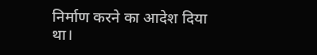निर्माण करने का आदेश दिया था।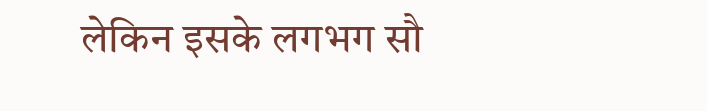लेकिन इसके लगभग सौ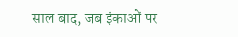साल बाद, जब इंकाओं पर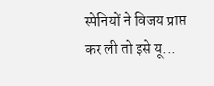स्पेनियों ने विजय प्राप्त कर ली तो इसे यू...